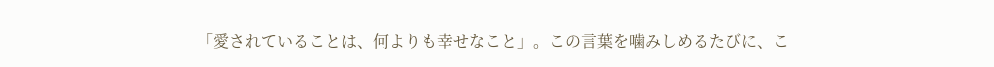「愛されていることは、何よりも幸せなこと」。この言葉を噛みしめるたびに、こ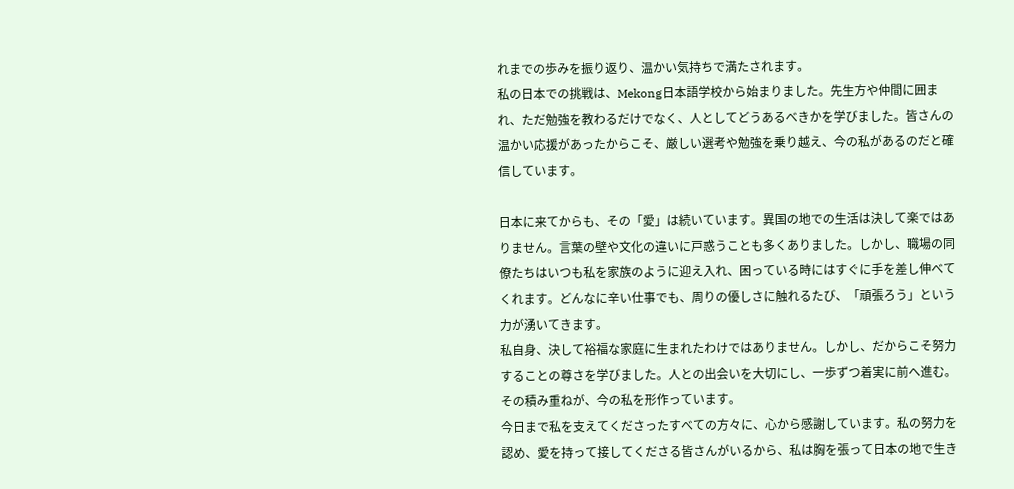れまでの歩みを振り返り、温かい気持ちで満たされます。
私の日本での挑戦は、Mekong日本語学校から始まりました。先生方や仲間に囲まれ、ただ勉強を教わるだけでなく、人としてどうあるべきかを学びました。皆さんの温かい応援があったからこそ、厳しい選考や勉強を乗り越え、今の私があるのだと確信しています。

日本に来てからも、その「愛」は続いています。異国の地での生活は決して楽ではありません。言葉の壁や文化の違いに戸惑うことも多くありました。しかし、職場の同僚たちはいつも私を家族のように迎え入れ、困っている時にはすぐに手を差し伸べてくれます。どんなに辛い仕事でも、周りの優しさに触れるたび、「頑張ろう」という力が湧いてきます。
私自身、決して裕福な家庭に生まれたわけではありません。しかし、だからこそ努力することの尊さを学びました。人との出会いを大切にし、一歩ずつ着実に前へ進む。その積み重ねが、今の私を形作っています。
今日まで私を支えてくださったすべての方々に、心から感謝しています。私の努力を認め、愛を持って接してくださる皆さんがいるから、私は胸を張って日本の地で生き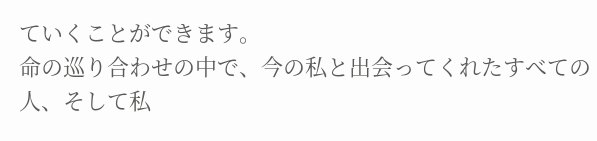ていくことができます。
命の巡り合わせの中で、今の私と出会ってくれたすべての人、そして私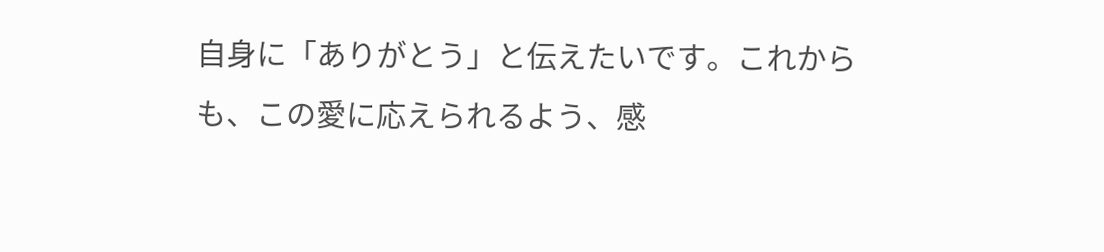自身に「ありがとう」と伝えたいです。これからも、この愛に応えられるよう、感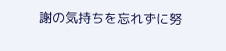謝の気持ちを忘れずに努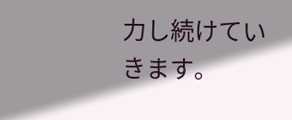力し続けていきます。